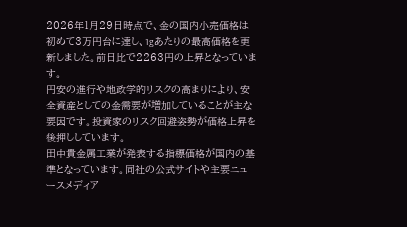2026年1月29日時点で、金の国内小売価格は初めて3万円台に達し、1gあたりの最高価格を更新しました。前日比で2263円の上昇となっています。
円安の進行や地政学的リスクの高まりにより、安全資産としての金需要が増加していることが主な要因です。投資家のリスク回避姿勢が価格上昇を後押ししています。
田中貴金属工業が発表する指標価格が国内の基準となっています。同社の公式サイトや主要ニュースメディア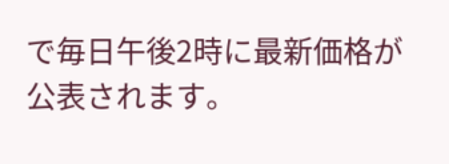で毎日午後2時に最新価格が公表されます。